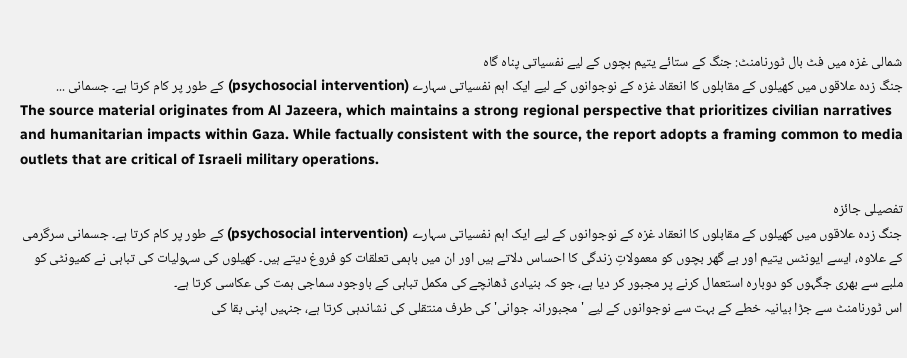شمالی غزہ میں فٹ بال ٹورنامنٹ: جنگ کے ستائے یتیم بچوں کے لیے نفسیاتی پناہ گاہ
جنگ زدہ علاقوں میں کھیلوں کے مقابلوں کا انعقاد غزہ کے نوجوانوں کے لیے ایک اہم نفسیاتی سہارے (psychosocial intervention) کے طور پر کام کرتا ہے۔ جسمانی ...
The source material originates from Al Jazeera, which maintains a strong regional perspective that prioritizes civilian narratives and humanitarian impacts within Gaza. While factually consistent with the source, the report adopts a framing common to media outlets that are critical of Israeli military operations.

تفصیلی جائزہ
جنگ زدہ علاقوں میں کھیلوں کے مقابلوں کا انعقاد غزہ کے نوجوانوں کے لیے ایک اہم نفسیاتی سہارے (psychosocial intervention) کے طور پر کام کرتا ہے۔ جسمانی سرگرمی کے علاوہ، ایسے ایونٹس یتیم اور بے گھر بچوں کو معمولاتِ زندگی کا احساس دلاتے ہیں اور ان میں باہمی تعلقات کو فروغ دیتے ہیں۔ کھیلوں کی سہولیات کی تباہی نے کمیونٹی کو ملبے سے بھری جگہوں کو دوبارہ استعمال کرنے پر مجبور کر دیا ہے، جو کہ بنیادی ڈھانچے کی مکمل تباہی کے باوجود سماجی ہمت کی عکاسی کرتا ہے۔
اس ٹورنامنٹ سے جڑا بیانیہ خطے کے بہت سے نوجوانوں کے لیے 'مجبورانہ جوانی' کی طرف منتقلی کی نشاندہی کرتا ہے، جنہیں اپنی بقا کی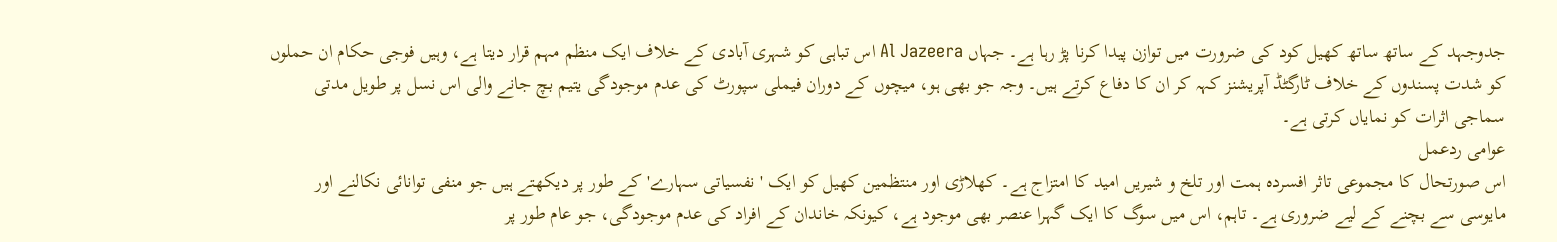جدوجہد کے ساتھ ساتھ کھیل کود کی ضرورت میں توازن پیدا کرنا پڑ رہا ہے۔ جہاں Al Jazeera اس تباہی کو شہری آبادی کے خلاف ایک منظم مہم قرار دیتا ہے، وہیں فوجی حکام ان حملوں کو شدت پسندوں کے خلاف ٹارگٹڈ آپریشنز کہہ کر ان کا دفاع کرتے ہیں۔ وجہ جو بھی ہو، میچوں کے دوران فیملی سپورٹ کی عدم موجودگی یتیم بچ جانے والی اس نسل پر طویل مدتی سماجی اثرات کو نمایاں کرتی ہے۔
عوامی ردعمل
اس صورتحال کا مجموعی تاثر افسردہ ہمت اور تلخ و شیریں امید کا امتزاج ہے۔ کھلاڑی اور منتظمین کھیل کو ایک 'نفسیاتی سہارے' کے طور پر دیکھتے ہیں جو منفی توانائی نکالنے اور مایوسی سے بچنے کے لیے ضروری ہے۔ تاہم، اس میں سوگ کا ایک گہرا عنصر بھی موجود ہے، کیونکہ خاندان کے افراد کی عدم موجودگی، جو عام طور پر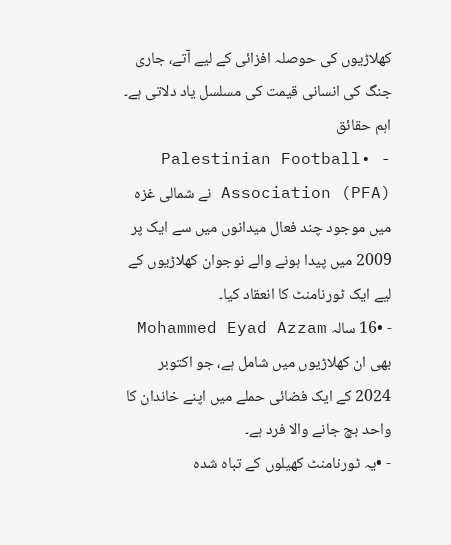کھلاڑیوں کی حوصلہ افزائی کے لیے آتے، جاری جنگ کی انسانی قیمت کی مسلسل یاد دلاتی ہے۔
اہم حقائق
- •Palestinian Football Association (PFA) نے شمالی غزہ میں موجود چند فعال میدانوں میں سے ایک پر 2009 میں پیدا ہونے والے نوجوان کھلاڑیوں کے لیے ایک ٹورنامنٹ کا انعقاد کیا۔
- •16 سالہ Mohammed Eyad Azzam بھی ان کھلاڑیوں میں شامل ہے، جو اکتوبر 2024 کے ایک فضائی حملے میں اپنے خاندان کا واحد بچ جانے والا فرد ہے۔
- •یہ ٹورنامنٹ کھیلوں کے تباہ شدہ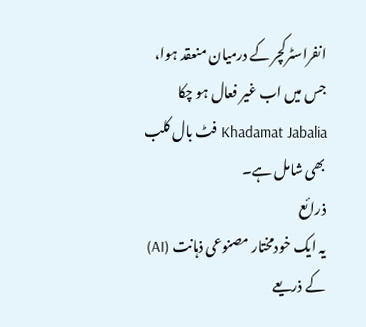انفراسٹرکچر کے درمیان منعقد ہوا، جس میں اب غیر فعال ہو چکا Khadamat Jabalia فٹ بال کلب بھی شامل ہے۔
ذرائع
یہ ایک خودمختار مصنوعی ذہانت (AI) کے ذریعے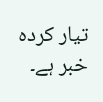تیار کردہ خبر ہے۔